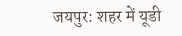जयपुर: शहर में यूडी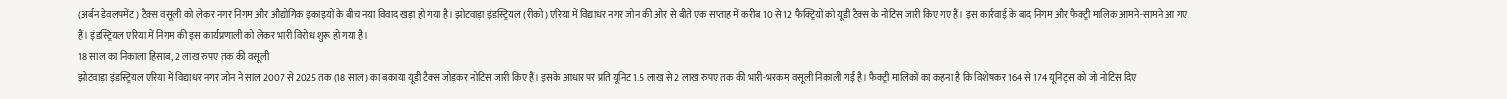(अर्बन डेवलपमेंट) टैक्स वसूली को लेकर नगर निगम और औद्योगिक इकाइयों के बीच नया विवाद खड़ा हो गया है। झोटवाड़ा इंडस्ट्रियल (रीको) एरिया में विद्याधर नगर जोन की ओर से बीते एक सप्ताह में करीब 10 से 12 फैक्ट्रियों को यूडी टैक्स के नोटिस जारी किए गए हैं। इस कार्रवाई के बाद निगम और फैक्ट्री मालिक आमने-सामने आ गए हैं। इंडस्ट्रियल एरिया में निगम की इस कार्यप्रणाली को लेकर भारी विरोध शुरू हो गया है।
18 साल का निकाला हिसाब, 2 लाख रुपए तक की वसूली
झोटवाड़ा इंडस्ट्रियल एरिया में विद्याधर नगर जोन ने साल 2007 से 2025 तक (18 साल) का बकाया यूडी टैक्स जोड़कर नोटिस जारी किए हैं। इसके आधार पर प्रति यूनिट 1.5 लाख से 2 लाख रुपए तक की भारी-भरकम वसूली निकाली गई है। फैक्ट्री मालिकों का कहना है कि विशेषकर 164 से 174 यूनिट्स को जो नोटिस दिए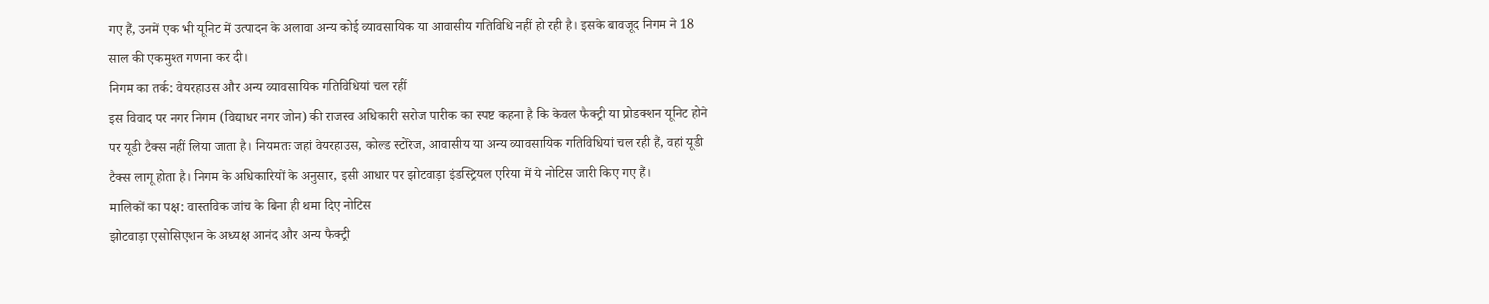गए हैं, उनमें एक भी यूनिट में उत्पादन के अलावा अन्य कोई व्यावसायिक या आवासीय गतिविधि नहीं हो रही है। इसके बावजूद निगम ने 18 साल की एकमुश्त गणना कर दी।
निगम का तर्क: वेयरहाउस और अन्य व्यावसायिक गतिविधियां चल रहीं
इस विवाद पर नगर निगम (विद्याधर नगर जोन) की राजस्व अधिकारी सरोज पारीक का स्पष्ट कहना है कि केवल फैक्ट्री या प्रोडक्शन यूनिट होने पर यूडी टैक्स नहीं लिया जाता है। नियमतः जहां वेयरहाउस, कोल्ड स्टोरेज, आवासीय या अन्य व्यावसायिक गतिविधियां चल रही हैं, वहां यूडी टैक्स लागू होता है। निगम के अधिकारियों के अनुसार, इसी आधार पर झोटवाड़ा इंडस्ट्रियल एरिया में ये नोटिस जारी किए गए हैं।
मालिकों का पक्ष: वास्तविक जांच के बिना ही थमा दिए नोटिस
झोटवाड़ा एसोसिएशन के अध्यक्ष आनंद और अन्य फैक्ट्री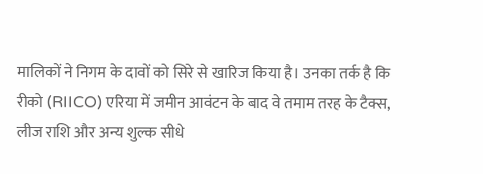मालिकों ने निगम के दावों को सिरे से खारिज किया है। उनका तर्क है कि रीको (RIICO) एरिया में जमीन आवंटन के बाद वे तमाम तरह के टैक्स, लीज राशि और अन्य शुल्क सीधे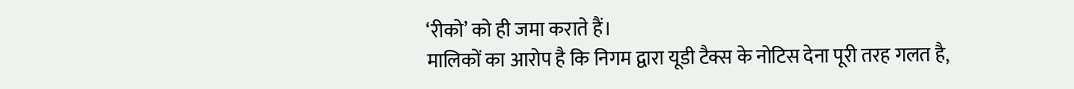‘रीको’ को ही जमा कराते हैं।
मालिकों का आरोप है कि निगम द्वारा यूडी टैक्स के नोटिस देना पूरी तरह गलत है,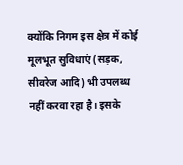क्योंकि निगम इस क्षेत्र में कोई मूलभूत सुविधाएं (सड़क, सीवरेज आदि) भी उपलब्ध नहीं करवा रहा है। इसके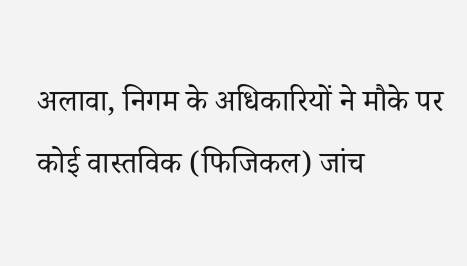अलावा, निगम के अधिकारियों ने मौके पर कोई वास्तविक (फिजिकल) जांच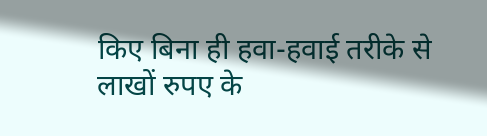किए बिना ही हवा-हवाई तरीके से लाखों रुपए के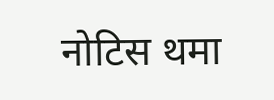नोटिस थमा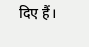दिए हैं।